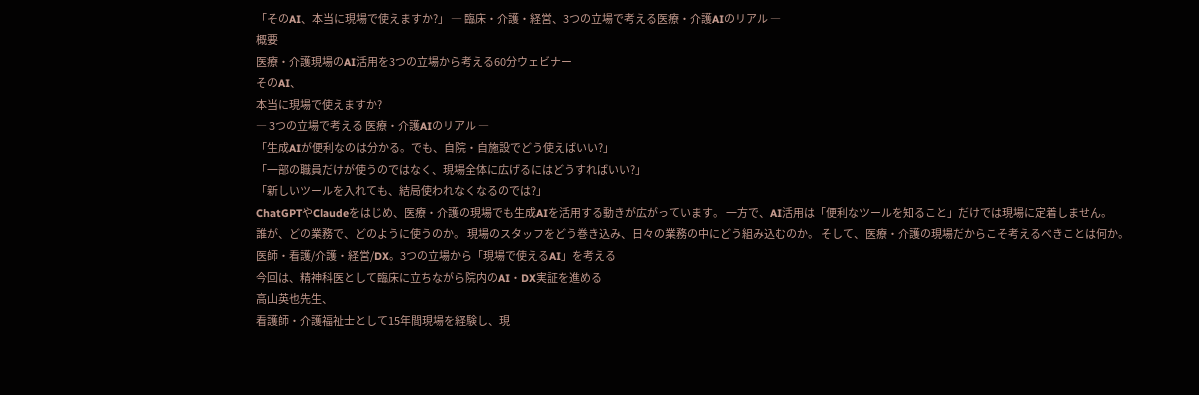「そのAI、本当に現場で使えますか?」 ― 臨床・介護・経営、3つの立場で考える医療・介護AIのリアル ―
概要
医療・介護現場のAI活用を3つの立場から考える60分ウェビナー
そのAI、
本当に現場で使えますか?
― 3つの立場で考える 医療・介護AIのリアル ―
「生成AIが便利なのは分かる。でも、自院・自施設でどう使えばいい?」
「一部の職員だけが使うのではなく、現場全体に広げるにはどうすればいい?」
「新しいツールを入れても、結局使われなくなるのでは?」
ChatGPTやClaudeをはじめ、医療・介護の現場でも生成AIを活用する動きが広がっています。 一方で、AI活用は「便利なツールを知ること」だけでは現場に定着しません。
誰が、どの業務で、どのように使うのか。 現場のスタッフをどう巻き込み、日々の業務の中にどう組み込むのか。 そして、医療・介護の現場だからこそ考えるべきことは何か。
医師・看護/介護・経営/DX。3つの立場から「現場で使えるAI」を考える
今回は、精神科医として臨床に立ちながら院内のAI・DX実証を進める
高山英也先生、
看護師・介護福祉士として15年間現場を経験し、現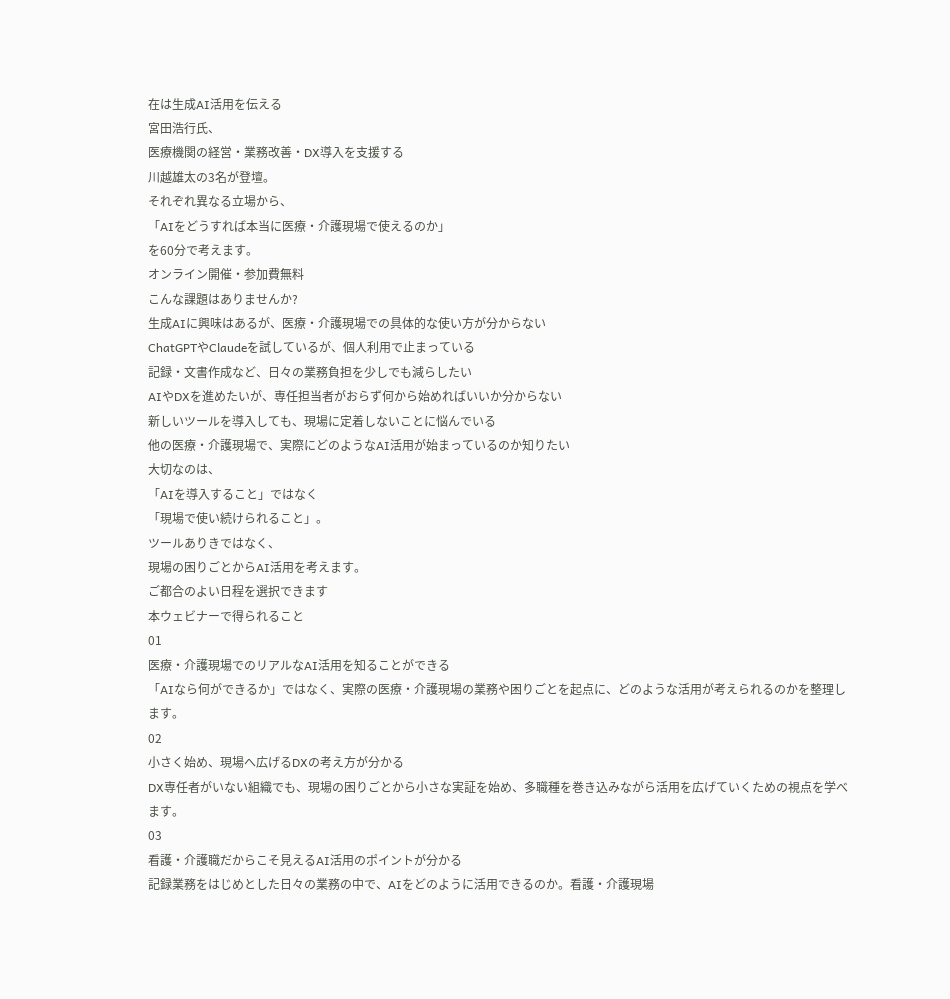在は生成AI活用を伝える
宮田浩行氏、
医療機関の経営・業務改善・DX導入を支援する
川越雄太の3名が登壇。
それぞれ異なる立場から、
「AIをどうすれば本当に医療・介護現場で使えるのか」
を60分で考えます。
オンライン開催・参加費無料
こんな課題はありませんか?
生成AIに興味はあるが、医療・介護現場での具体的な使い方が分からない
ChatGPTやClaudeを試しているが、個人利用で止まっている
記録・文書作成など、日々の業務負担を少しでも減らしたい
AIやDXを進めたいが、専任担当者がおらず何から始めればいいか分からない
新しいツールを導入しても、現場に定着しないことに悩んでいる
他の医療・介護現場で、実際にどのようなAI活用が始まっているのか知りたい
大切なのは、
「AIを導入すること」ではなく
「現場で使い続けられること」。
ツールありきではなく、
現場の困りごとからAI活用を考えます。
ご都合のよい日程を選択できます
本ウェビナーで得られること
01
医療・介護現場でのリアルなAI活用を知ることができる
「AIなら何ができるか」ではなく、実際の医療・介護現場の業務や困りごとを起点に、どのような活用が考えられるのかを整理します。
02
小さく始め、現場へ広げるDXの考え方が分かる
DX専任者がいない組織でも、現場の困りごとから小さな実証を始め、多職種を巻き込みながら活用を広げていくための視点を学べます。
03
看護・介護職だからこそ見えるAI活用のポイントが分かる
記録業務をはじめとした日々の業務の中で、AIをどのように活用できるのか。看護・介護現場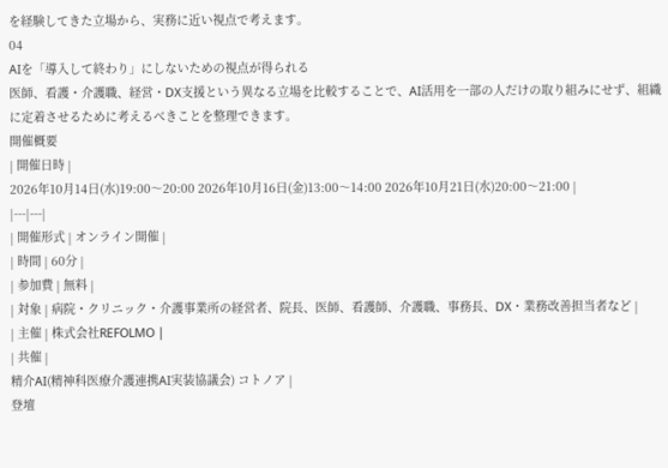を経験してきた立場から、実務に近い視点で考えます。
04
AIを「導入して終わり」にしないための視点が得られる
医師、看護・介護職、経営・DX支援という異なる立場を比較することで、AI活用を一部の人だけの取り組みにせず、組織に定着させるために考えるべきことを整理できます。
開催概要
| 開催日時 |
2026年10月14日(水)19:00〜20:00 2026年10月16日(金)13:00〜14:00 2026年10月21日(水)20:00〜21:00 |
|---|---|
| 開催形式 | オンライン開催 |
| 時間 | 60分 |
| 参加費 | 無料 |
| 対象 | 病院・クリニック・介護事業所の経営者、院長、医師、看護師、介護職、事務長、DX・業務改善担当者など |
| 主催 | 株式会社REFOLMO |
| 共催 |
精介AI(精神科医療介護連携AI実装協議会) コトノア |
登壇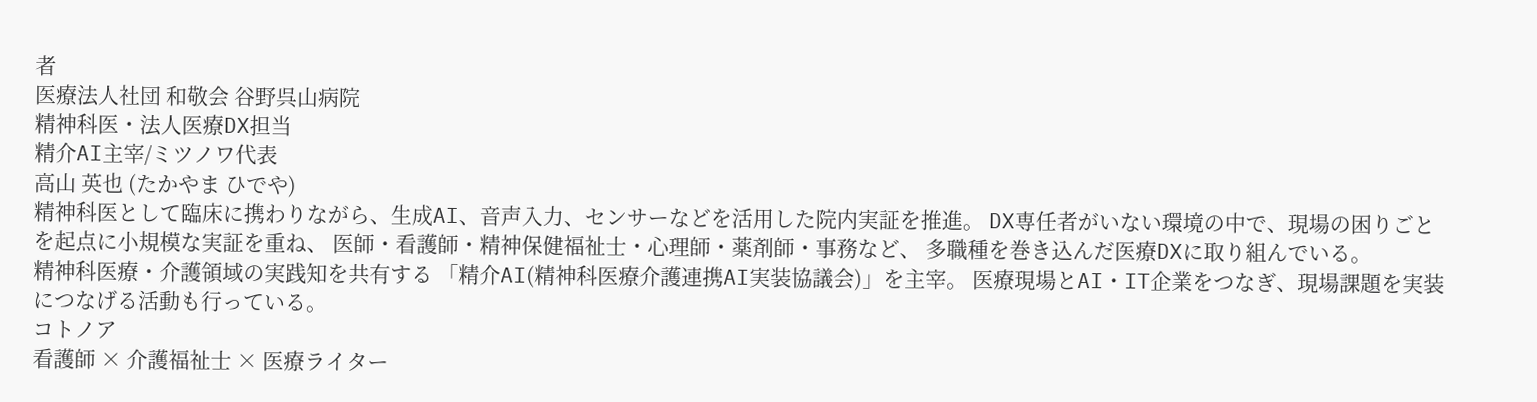者
医療法人社団 和敬会 谷野呉山病院
精神科医・法人医療DX担当
精介AI主宰/ミツノワ代表
高山 英也 (たかやま ひでや)
精神科医として臨床に携わりながら、生成AI、音声入力、センサーなどを活用した院内実証を推進。 DX専任者がいない環境の中で、現場の困りごとを起点に小規模な実証を重ね、 医師・看護師・精神保健福祉士・心理師・薬剤師・事務など、 多職種を巻き込んだ医療DXに取り組んでいる。
精神科医療・介護領域の実践知を共有する 「精介AI(精神科医療介護連携AI実装協議会)」を主宰。 医療現場とAI・IT企業をつなぎ、現場課題を実装につなげる活動も行っている。
コトノア
看護師 × 介護福祉士 × 医療ライター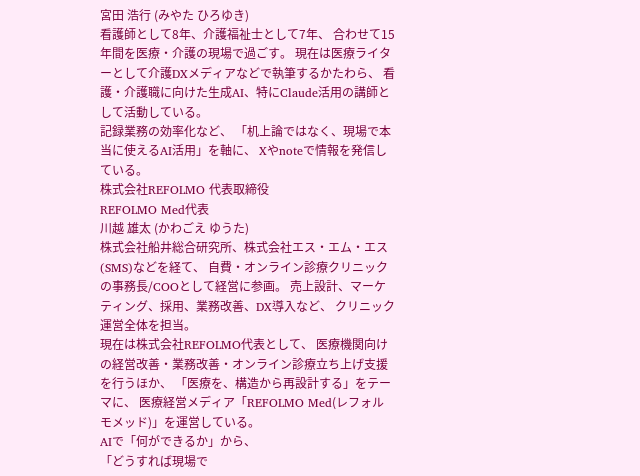宮田 浩行 (みやた ひろゆき)
看護師として8年、介護福祉士として7年、 合わせて15年間を医療・介護の現場で過ごす。 現在は医療ライターとして介護DXメディアなどで執筆するかたわら、 看護・介護職に向けた生成AI、特にClaude活用の講師として活動している。
記録業務の効率化など、 「机上論ではなく、現場で本当に使えるAI活用」を軸に、 Xやnoteで情報を発信している。
株式会社REFOLMO 代表取締役
REFOLMO Med代表
川越 雄太 (かわごえ ゆうた)
株式会社船井総合研究所、株式会社エス・エム・エス(SMS)などを経て、 自費・オンライン診療クリニックの事務長/COOとして経営に参画。 売上設計、マーケティング、採用、業務改善、DX導入など、 クリニック運営全体を担当。
現在は株式会社REFOLMO代表として、 医療機関向けの経営改善・業務改善・オンライン診療立ち上げ支援を行うほか、 「医療を、構造から再設計する」をテーマに、 医療経営メディア「REFOLMO Med(レフォルモメッド)」を運営している。
AIで「何ができるか」から、
「どうすれば現場で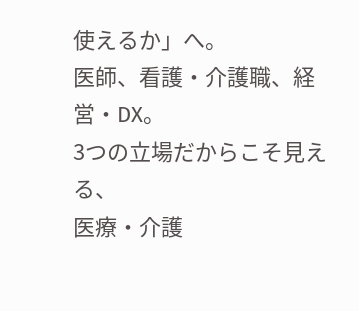使えるか」へ。
医師、看護・介護職、経営・DX。
3つの立場だからこそ見える、
医療・介護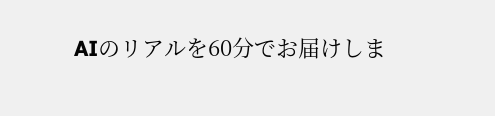AIのリアルを60分でお届けしま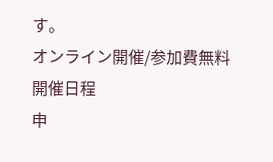す。
オンライン開催/参加費無料
開催日程
申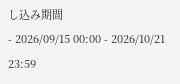し込み期間
- 2026/09/15 00:00 - 2026/10/21 23:59